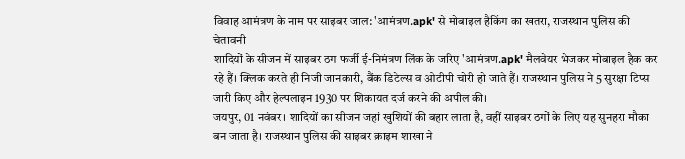विवाह आमंत्रण के नाम पर साइबर जाल: 'आमंत्रण.apk' से मोबाइल हैकिंग का खतरा, राजस्थान पुलिस की चेतावनी
शादियों के सीजन में साइबर ठग फर्जी ई-निमंत्रण लिंक के जरिए 'आमंत्रण.apk' मैलवेयर भेजकर मोबाइल हैक कर रहे हैं। क्लिक करते ही निजी जानकारी, बैंक डिटेल्स व ओटीपी चोरी हो जाते हैं। राजस्थान पुलिस ने 5 सुरक्षा टिप्स जारी किए और हेल्पलाइन 1930 पर शिकायत दर्ज करने की अपील की।
जयपुर, 01 नवंबर। शादियों का सीजन जहां खुशियों की बहार लाता है, वहीं साइबर ठगों के लिए यह सुनहरा मौका बन जाता है। राजस्थान पुलिस की साइबर क्राइम शाखा ने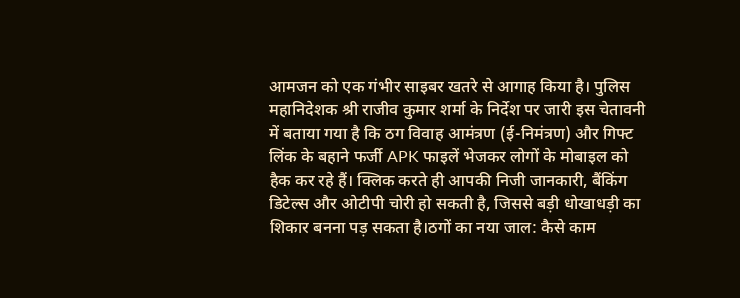आमजन को एक गंभीर साइबर खतरे से आगाह किया है। पुलिस महानिदेशक श्री राजीव कुमार शर्मा के निर्देश पर जारी इस चेतावनी में बताया गया है कि ठग विवाह आमंत्रण (ई-निमंत्रण) और गिफ्ट लिंक के बहाने फर्जी APK फाइलें भेजकर लोगों के मोबाइल को हैक कर रहे हैं। क्लिक करते ही आपकी निजी जानकारी, बैंकिंग डिटेल्स और ओटीपी चोरी हो सकती है, जिससे बड़ी धोखाधड़ी का शिकार बनना पड़ सकता है।ठगों का नया जाल: कैसे काम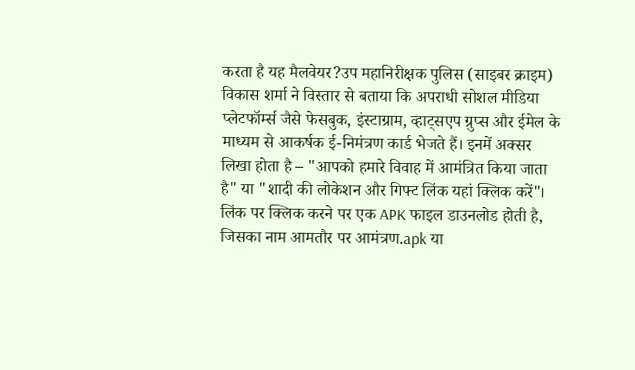करता है यह मैलवेयर?उप महानिरीक्षक पुलिस (साइबर क्राइम) विकास शर्मा ने विस्तार से बताया कि अपराधी सोशल मीडिया प्लेटफॉर्म्स जैसे फेसबुक, इंस्टाग्राम, व्हाट्सएप ग्रुप्स और ईमेल के माध्यम से आकर्षक ई-निमंत्रण कार्ड भेजते हैं। इनमें अक्सर लिखा होता है – "आपको हमारे विवाह में आमंत्रित किया जाता है" या "शादी की लोकेशन और गिफ्ट लिंक यहां क्लिक करें"। लिंक पर क्लिक करने पर एक APK फाइल डाउनलोड होती है, जिसका नाम आमतौर पर आमंत्रण.apk या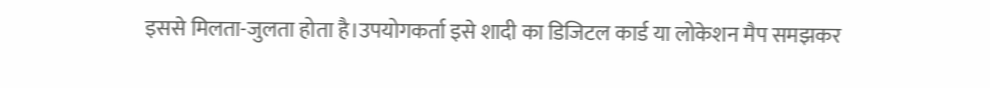इससे मिलता-जुलता होता है।उपयोगकर्ता इसे शादी का डिजिटल कार्ड या लोकेशन मैप समझकर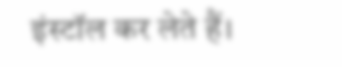इंस्टॉल कर लेते हैं।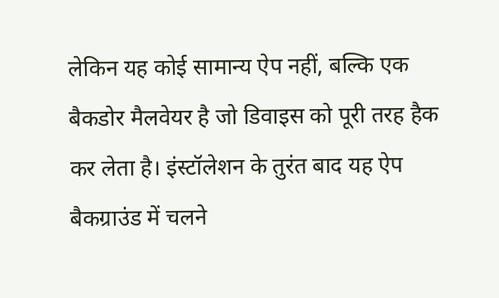लेकिन यह कोई सामान्य ऐप नहीं, बल्कि एक बैकडोर मैलवेयर है जो डिवाइस को पूरी तरह हैक कर लेता है। इंस्टॉलेशन के तुरंत बाद यह ऐप बैकग्राउंड में चलने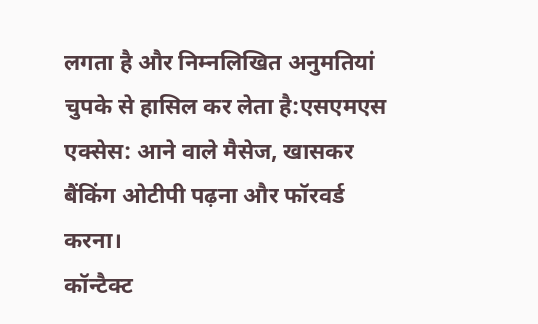लगता है और निम्नलिखित अनुमतियां चुपके से हासिल कर लेता है:एसएमएस एक्सेस: आने वाले मैसेज, खासकर बैंकिंग ओटीपी पढ़ना और फॉरवर्ड करना।
कॉन्टैक्ट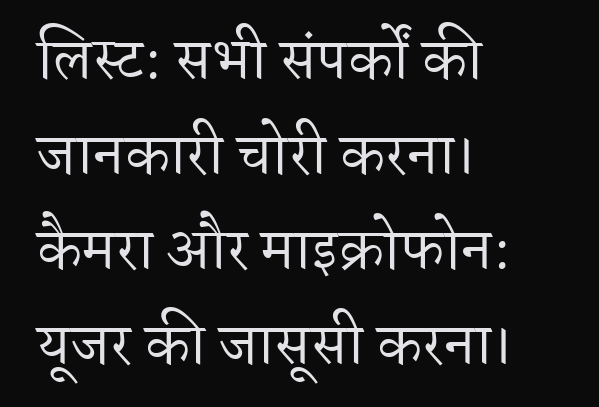लिस्ट: सभी संपर्कों की जानकारी चोरी करना।
कैमरा और माइक्रोफोन: यूजर की जासूसी करना।